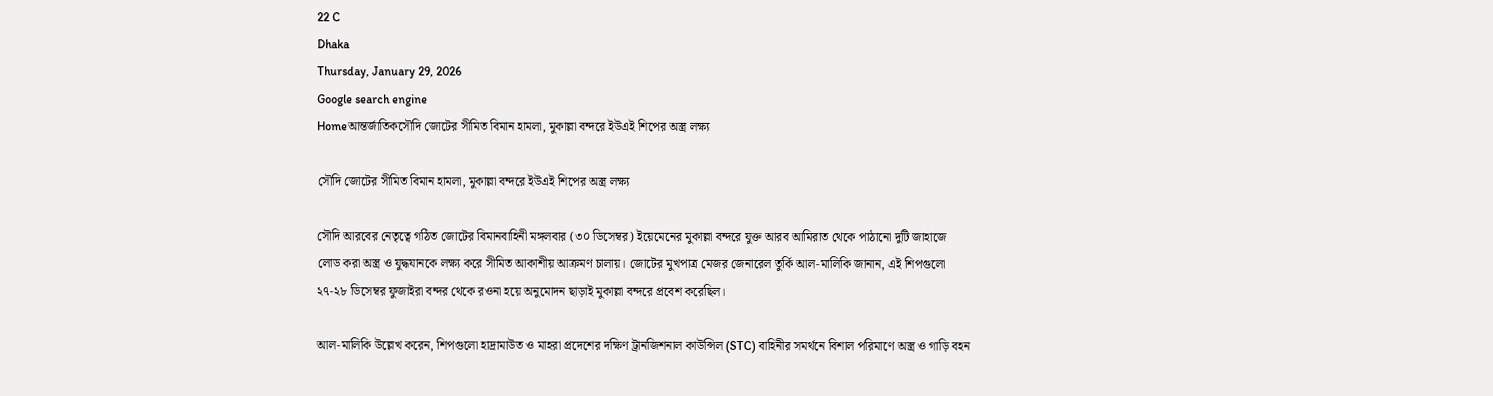22 C
Dhaka
Thursday, January 29, 2026
Google search engine
Homeআন্তর্জাতিকসৌদি জোটের সীমিত বিমান হামলা, মুকাল্লা বন্দরে ইউএই শিপের অস্ত্র লক্ষ্য

সৌদি জোটের সীমিত বিমান হামলা, মুকাল্লা বন্দরে ইউএই শিপের অস্ত্র লক্ষ্য

সৌদি আরবের নেতৃত্বে গঠিত জোটের বিমানবাহিনী মঙ্গলবার (৩০ ডিসেম্বর) ইয়েমেনের মুকাল্লা বন্দরে যুক্ত আরব আমিরাত থেকে পাঠানো দুটি জাহাজে লোড করা অস্ত্র ও যুদ্ধযানকে লক্ষ্য করে সীমিত আকাশীয় আক্রমণ চালায়। জোটের মুখপাত্র মেজর জেনারেল তুর্কি আল‑মালিকি জানান, এই শিপগুলো ২৭‑২৮ ডিসেম্বর ফুজাইরা বন্দর থেকে রওনা হয়ে অনুমোদন ছাড়াই মুকাল্লা বন্দরে প্রবেশ করেছিল।

আল‑মালিকি উল্লেখ করেন, শিপগুলো হাদ্রামাউত ও মাহরা প্রদেশের দক্ষিণ ট্রানজিশনাল কাউন্সিল (STC) বাহিনীর সমর্থনে বিশাল পরিমাণে অস্ত্র ও গাড়ি বহন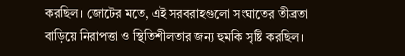করছিল। জোটের মতে, এই সরবরাহগুলো সংঘাতের তীব্রতা বাড়িয়ে নিরাপত্তা ও স্থিতিশীলতার জন্য হুমকি সৃষ্টি করছিল।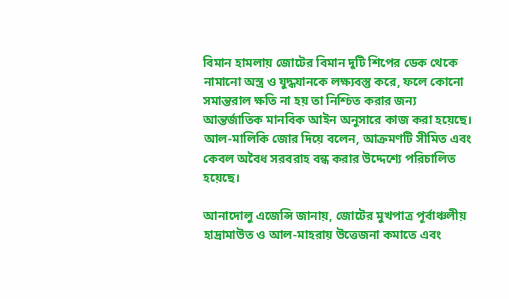বিমান হামলায় জোটের বিমান দুটি শিপের ডেক থেকে নামানো অস্ত্র ও যুদ্ধযানকে লক্ষ্যবস্তু করে, ফলে কোনো সমান্তরাল ক্ষতি না হয় তা নিশ্চিত করার জন্য আন্তর্জাতিক মানবিক আইন অনুসারে কাজ করা হয়েছে। আল‑মালিকি জোর দিয়ে বলেন, আক্রমণটি সীমিত এবং কেবল অবৈধ সরবরাহ বন্ধ করার উদ্দেশ্যে পরিচালিত হয়েছে।

আনাদোলু এজেন্সি জানায়, জোটের মুখপাত্র পূর্বাঞ্চলীয় হাদ্রামাউত ও আল‑মাহরায় উত্তেজনা কমাতে এবং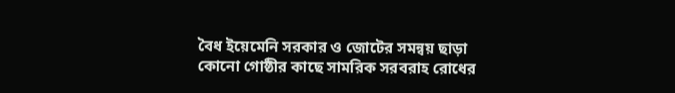বৈধ ইয়েমেনি সরকার ও জোটের সমন্বয় ছাড়া কোনো গোষ্ঠীর কাছে সামরিক সরবরাহ রোধের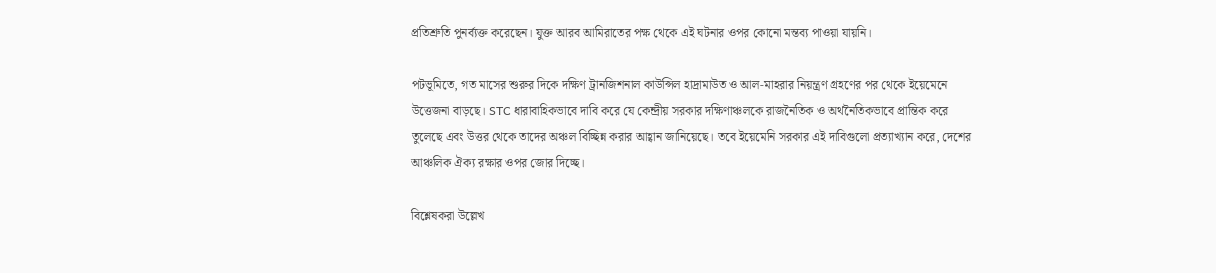প্রতিশ্রুতি পুনর্ব্যক্ত করেছেন। যুক্ত আরব আমিরাতের পক্ষ থেকে এই ঘটনার ওপর কোনো মন্তব্য পাওয়া যায়নি।

পটভূমিতে, গত মাসের শুরুর দিকে দক্ষিণ ট্রানজিশনাল কাউন্সিল হাদ্রামাউত ও আল‑মাহরার নিয়ন্ত্রণ গ্রহণের পর থেকে ইয়েমেনে উত্তেজনা বাড়ছে। STC ধারাবাহিকভাবে দাবি করে যে কেন্দ্রীয় সরকার দক্ষিণাঞ্চলকে রাজনৈতিক ও অর্থনৈতিকভাবে প্রান্তিক করে তুলেছে এবং উত্তর থেকে তাদের অঞ্চল বিচ্ছিন্ন করার আহ্বান জানিয়েছে। তবে ইয়েমেনি সরকার এই দাবিগুলো প্রত্যাখ্যান করে, দেশের আঞ্চলিক ঐক্য রক্ষার ওপর জোর দিচ্ছে।

বিশ্লেষকরা উল্লেখ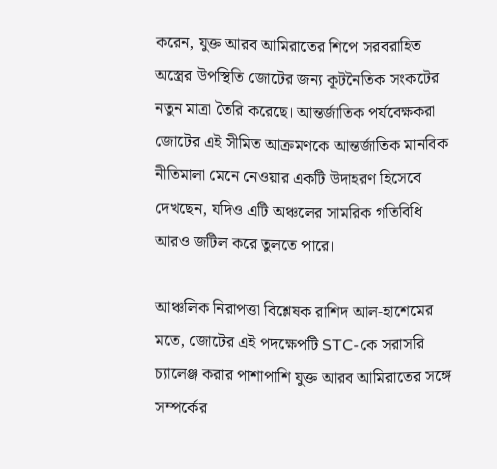করেন, যুক্ত আরব আমিরাতের শিপে সরবরাহিত অস্ত্রের উপস্থিতি জোটের জন্য কূটনৈতিক সংকটের নতুন মাত্রা তৈরি করেছে। আন্তর্জাতিক পর্যবেক্ষকরা জোটের এই সীমিত আক্রমণকে আন্তর্জাতিক মানবিক নীতিমালা মেনে নেওয়ার একটি উদাহরণ হিসেবে দেখছেন, যদিও এটি অঞ্চলের সামরিক গতিবিধি আরও জটিল করে তুলতে পারে।

আঞ্চলিক নিরাপত্তা বিশ্লেষক রাশিদ আল‑হাশেমের মতে, জোটের এই পদক্ষেপটি STC-কে সরাসরি চ্যালেঞ্জ করার পাশাপাশি যুক্ত আরব আমিরাতের সঙ্গে সম্পর্কের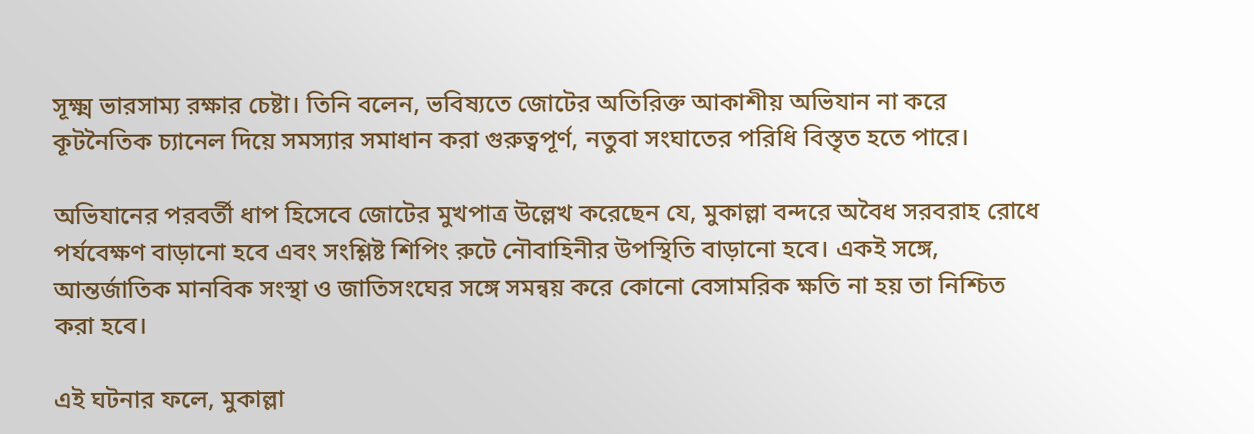সূক্ষ্ম ভারসাম্য রক্ষার চেষ্টা। তিনি বলেন, ভবিষ্যতে জোটের অতিরিক্ত আকাশীয় অভিযান না করে কূটনৈতিক চ্যানেল দিয়ে সমস্যার সমাধান করা গুরুত্বপূর্ণ, নতুবা সংঘাতের পরিধি বিস্তৃত হতে পারে।

অভিযানের পরবর্তী ধাপ হিসেবে জোটের মুখপাত্র উল্লেখ করেছেন যে, মুকাল্লা বন্দরে অবৈধ সরবরাহ রোধে পর্যবেক্ষণ বাড়ানো হবে এবং সংশ্লিষ্ট শিপিং রুটে নৌবাহিনীর উপস্থিতি বাড়ানো হবে। একই সঙ্গে, আন্তর্জাতিক মানবিক সংস্থা ও জাতিসংঘের সঙ্গে সমন্বয় করে কোনো বেসামরিক ক্ষতি না হয় তা নিশ্চিত করা হবে।

এই ঘটনার ফলে, মুকাল্লা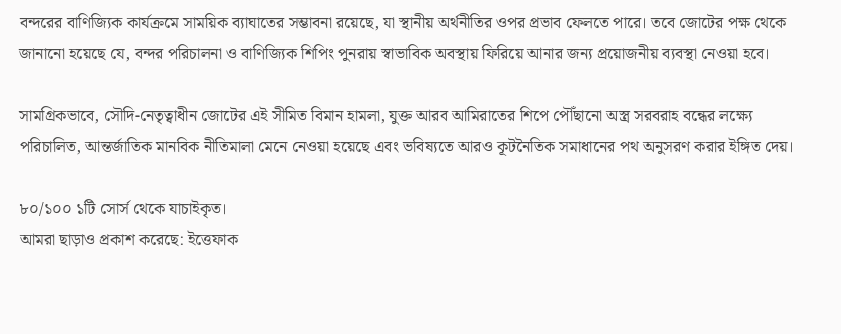বন্দরের বাণিজ্যিক কার্যক্রমে সাময়িক ব্যাঘাতের সম্ভাবনা রয়েছে, যা স্থানীয় অর্থনীতির ওপর প্রভাব ফেলতে পারে। তবে জোটের পক্ষ থেকে জানানো হয়েছে যে, বন্দর পরিচালনা ও বাণিজ্যিক শিপিং পুনরায় স্বাভাবিক অবস্থায় ফিরিয়ে আনার জন্য প্রয়োজনীয় ব্যবস্থা নেওয়া হবে।

সামগ্রিকভাবে, সৌদি-নেতৃত্বাধীন জোটের এই সীমিত বিমান হামলা, যুক্ত আরব আমিরাতের শিপে পৌঁছানো অস্ত্র সরবরাহ বন্ধের লক্ষ্যে পরিচালিত, আন্তর্জাতিক মানবিক নীতিমালা মেনে নেওয়া হয়েছে এবং ভবিষ্যতে আরও কূটনৈতিক সমাধানের পথ অনুসরণ করার ইঙ্গিত দেয়।

৮০/১০০ ১টি সোর্স থেকে যাচাইকৃত।
আমরা ছাড়াও প্রকাশ করেছে: ইত্তেফাক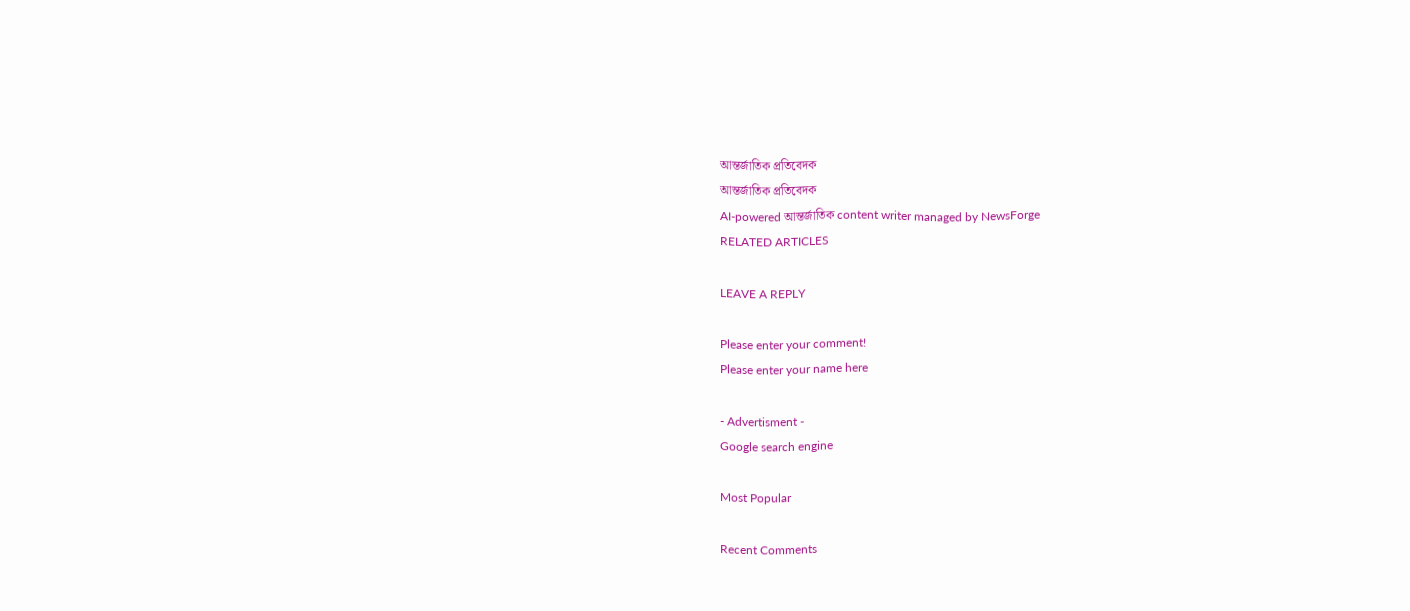আন্তর্জাতিক প্রতিবেদক
আন্তর্জাতিক প্রতিবেদক
AI-powered আন্তর্জাতিক content writer managed by NewsForge
RELATED ARTICLES

LEAVE A REPLY

Please enter your comment!
Please enter your name here

- Advertisment -
Google search engine

Most Popular

Recent Comments